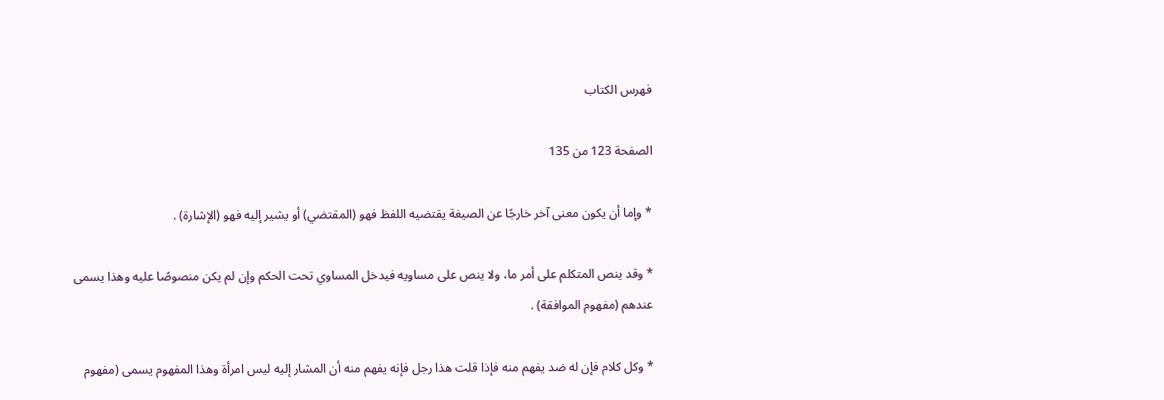فهرس الكتاب

الصفحة 123 من 135

* وإما أن يكون معنى آخر خارجًا عن الصيغة يقتضيه اللفظ فهو (المقتضي) أو يشير إليه فهو (الإشارة) .

* وقد ينص المتكلم على أمر ما، ولا ينص على مساويه فيدخل المساوي تحت الحكم وإن لم يكن منصوصًا عليه وهذا يسمى عندهم (مفهوم الموافقة) .

* وكل كلام فإن له ضد يفهم منه فإذا قلت هذا رجل فإنه يفهم منه أن المشار إليه ليس امرأة وهذا المفهوم يسمى (مفهوم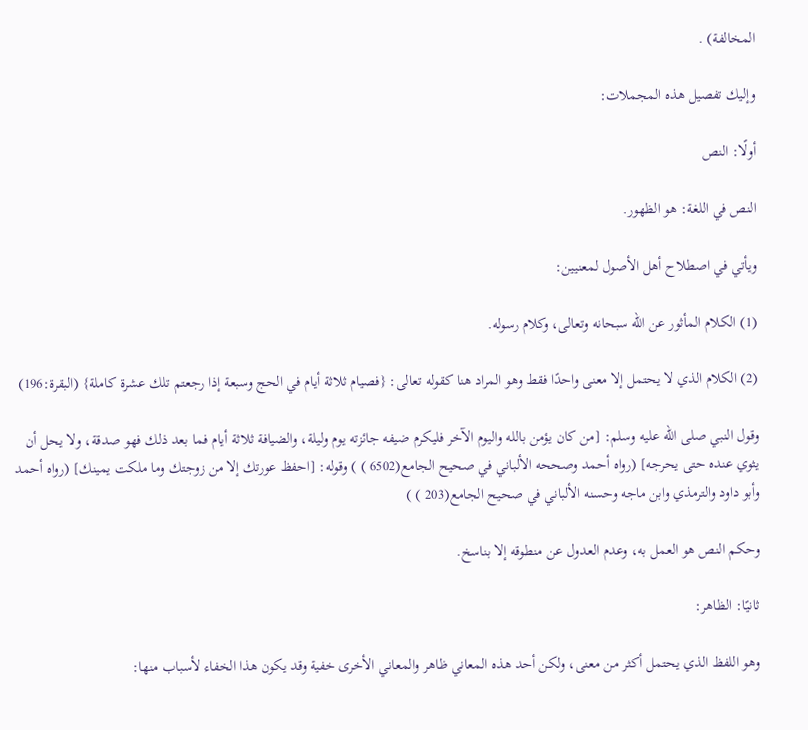المخالفة) .

وإليك تفصيل هذه المجملات:

أولًا: النص

النص في اللغة: هو الظهور.

ويأتي في اصطلاح أهل الأصول لمعنيين:

(1) الكلام المأثور عن الله سبحانه وتعالى، وكلام رسوله.

(2) الكلام الذي لا يحتمل إلا معنى واحدًا فقط وهو المراد هنا كقوله تعالى: {فصيام ثلاثة أيام في الحج وسبعة إذا رجعتم تلك عشرة كاملة} (البقرة:196)

وقول النبي صلى الله عليه وسلم: [من كان يؤمن بالله واليوم الآخر فليكرم ضيفه جائزته يوم وليلة، والضيافة ثلاثة أيام فما بعد ذلك فهو صدقة، ولا يحل أن يثوي عنده حتى يحرجه] (رواه أحمد وصححه الألباني في صحيح الجامع(6502 ) ) وقوله: [احفظ عورتك إلا من زوجتك وما ملكت يمينك] (رواه أحمد وأبو داود والترمذي وابن ماجه وحسنه الألباني في صحيح الجامع(203 ) )

وحكم النص هو العمل به، وعدم العدول عن منطوقه إلا بناسخ.

ثانيًا: الظاهر:

وهو اللفظ الذي يحتمل أكثر من معنى، ولكن أحد هذه المعاني ظاهر والمعاني الأخرى خفية وقد يكون هذا الخفاء لأسباب منها: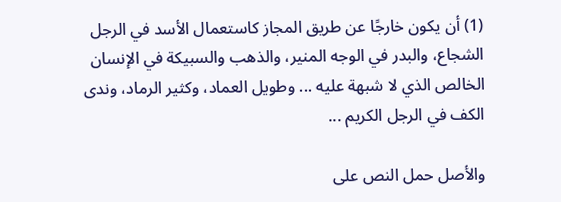(1) أن يكون خارجًا عن طريق المجاز كاستعمال الأسد في الرجل الشجاع، والبدر في الوجه المنير، والذهب والسبيكة في الإنسان الخالص الذي لا شبهة عليه ... وطويل العماد، وكثير الرماد، وندى الكف في الرجل الكريم ...

والأصل حمل النص على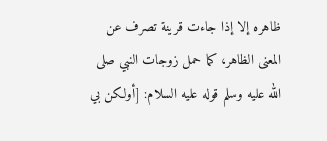ظاهره إلا إذا جاءت قرينة تصرف عن المعنى الظاهر، كما حمل زوجات النبي صلى الله عليه وسلم قوله عليه السلام: [أولكن بي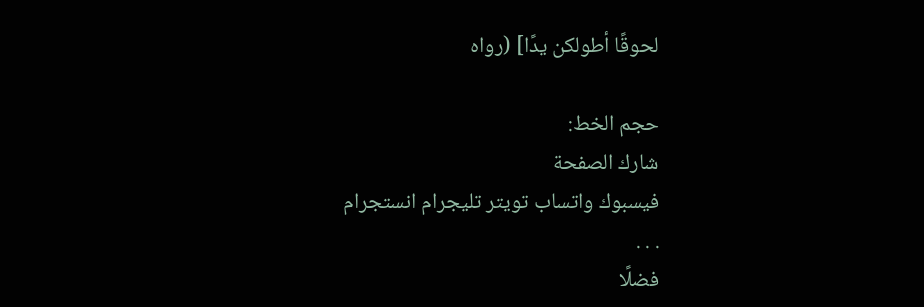لحوقًا أطولكن يدًا] (رواه

حجم الخط:
شارك الصفحة
فيسبوك واتساب تويتر تليجرام انستجرام
. . .
فضلًا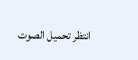انتظر تحميل الصوت